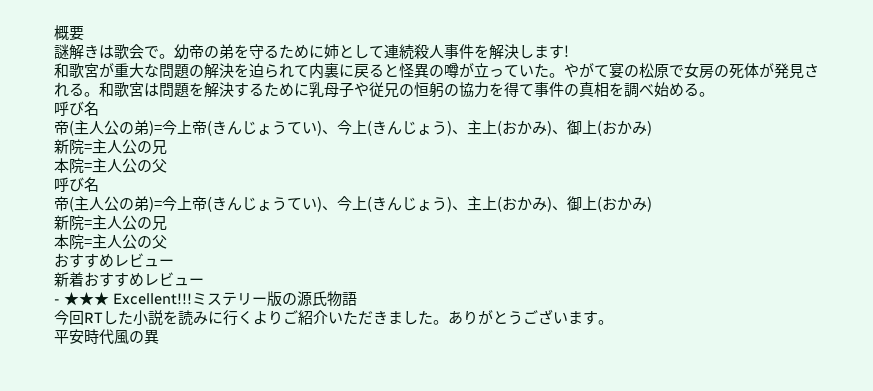概要
謎解きは歌会で。幼帝の弟を守るために姉として連続殺人事件を解決します!
和歌宮が重大な問題の解決を迫られて内裏に戻ると怪異の噂が立っていた。やがて宴の松原で女房の死体が発見される。和歌宮は問題を解決するために乳母子や従兄の恒躬の協力を得て事件の真相を調べ始める。
呼び名
帝(主人公の弟)=今上帝(きんじょうてい)、今上(きんじょう)、主上(おかみ)、御上(おかみ)
新院=主人公の兄
本院=主人公の父
呼び名
帝(主人公の弟)=今上帝(きんじょうてい)、今上(きんじょう)、主上(おかみ)、御上(おかみ)
新院=主人公の兄
本院=主人公の父
おすすめレビュー
新着おすすめレビュー
- ★★★ Excellent!!!ミステリー版の源氏物語
今回RTした小説を読みに行くよりご紹介いただきました。ありがとうございます。
平安時代風の異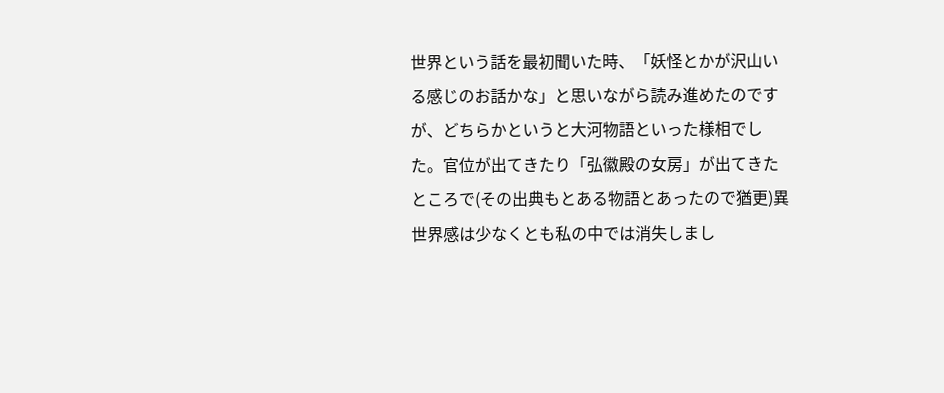世界という話を最初聞いた時、「妖怪とかが沢山いる感じのお話かな」と思いながら読み進めたのですが、どちらかというと大河物語といった様相でした。官位が出てきたり「弘徽殿の女房」が出てきたところで(その出典もとある物語とあったので猶更)異世界感は少なくとも私の中では消失しまし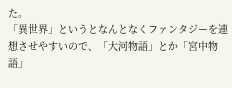た。
「異世界」というとなんとなくファンタジーを連想させやすいので、「大河物語」とか「宮中物語」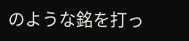のような銘を打っ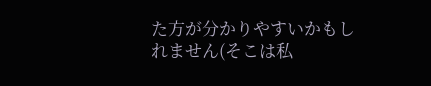た方が分かりやすいかもしれません(そこは私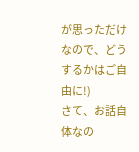が思っただけなので、どうするかはご自由に!)
さて、お話自体なの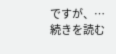ですが、…続きを読む